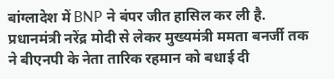बांग्लादेश में BNP ने बंपर जीत हासिल कर ली है. प्रधानमंत्री नरेंद्र मोदी से लेकर मुख्यमंत्री ममता बनर्जी तक ने बीएनपी के नेता तारिक रहमान को बधाई दी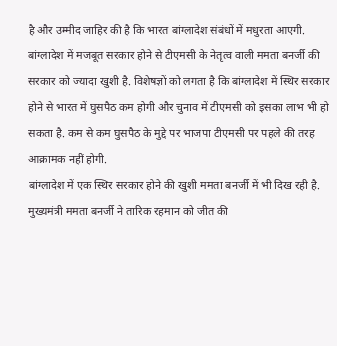है और उम्मीद जाहिर की है कि भारत बांग्लादेश संबंधों में मधुरता आएगी. बांग्लादेश में मजबूत सरकार होने से टीएमसी के नेतृत्व वाली ममता बनर्जी की सरकार को ज्यादा खुशी है. विशेषज्ञों को लगता है कि बांग्लादेश में स्थिर सरकार होने से भारत में घुसपैठ कम होगी और चुनाव में टीएमसी को इसका लाभ भी हो सकता है. कम से कम घुसपैठ के मुद्दे पर भाजपा टीएमसी पर पहले की तरह आक्रामक नहीं होगी.
बांग्लादेश में एक स्थिर सरकार होने की खुशी ममता बनर्जी में भी दिख रही है. मुख्यमंत्री ममता बनर्जी ने तारिक रहमान को जीत की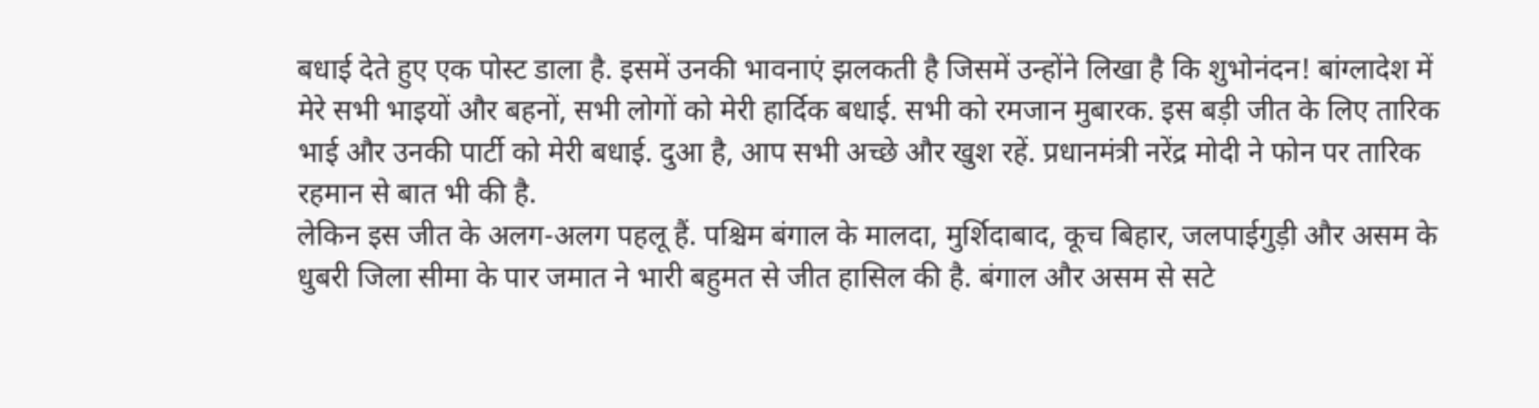बधाई देते हुए एक पोस्ट डाला है. इसमें उनकी भावनाएं झलकती है जिसमें उन्होंने लिखा है कि शुभोनंदन! बांग्लादेश में मेरे सभी भाइयों और बहनों, सभी लोगों को मेरी हार्दिक बधाई. सभी को रमजान मुबारक. इस बड़ी जीत के लिए तारिक भाई और उनकी पार्टी को मेरी बधाई. दुआ है, आप सभी अच्छे और खुश रहें. प्रधानमंत्री नरेंद्र मोदी ने फोन पर तारिक रहमान से बात भी की है.
लेकिन इस जीत के अलग-अलग पहलू हैं. पश्चिम बंगाल के मालदा, मुर्शिदाबाद, कूच बिहार, जलपाईगुड़ी और असम के धुबरी जिला सीमा के पार जमात ने भारी बहुमत से जीत हासिल की है. बंगाल और असम से सटे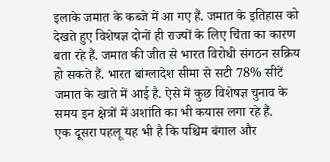इलाके जमात के कब्जे में आ गए हैं. जमात के इतिहास को देखते हुए विशेषज्ञ दोनों ही राज्यों के लिए चिंता का कारण बता रहे हैं. जमात की जीत से भारत विरोधी संगठन सक्रिय हो सकते हैं. भारत बांग्लादेश सीमा से सटी 78% सीटें जमात के खाते में आई है. ऐसे में कुछ विशेषज्ञ चुनाव के समय इन क्षेत्रों में अशांति का भी कयास लगा रहे हैं.
एक दूसरा पहलू यह भी है कि पश्चिम बंगाल और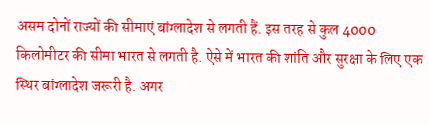असम दोनों राज्यों की सीमाएं बांग्लादेश से लगती हैं. इस तरह से कुल 4000 किलोमीटर की सीमा भारत से लगती है. ऐसे में भारत की शांति और सुरक्षा के लिए एक स्थिर बांग्लादेश जरूरी है. अगर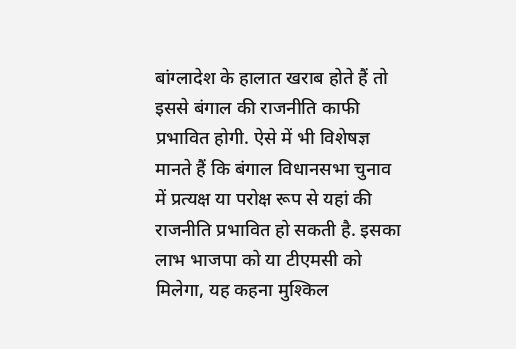बांग्लादेश के हालात खराब होते हैं तो इससे बंगाल की राजनीति काफी प्रभावित होगी. ऐसे में भी विशेषज्ञ मानते हैं कि बंगाल विधानसभा चुनाव में प्रत्यक्ष या परोक्ष रूप से यहां की राजनीति प्रभावित हो सकती है. इसका लाभ भाजपा को या टीएमसी को मिलेगा, यह कहना मुश्किल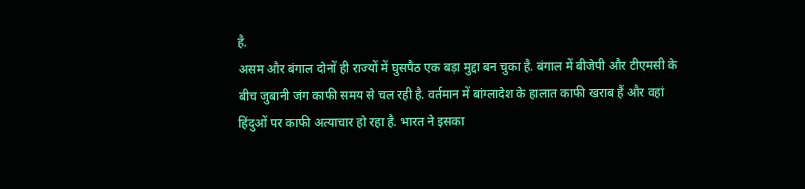है.
असम और बंगाल दोनों ही राज्यों में घुसपैठ एक बड़ा मुद्दा बन चुका है. बंगाल में बीजेपी और टीएमसी के बीच जुबानी जंग काफी समय से चल रही है. वर्तमान में बांग्लादेश के हालात काफी खराब हैं और वहां हिंदुओं पर काफी अत्याचार हो रहा है. भारत ने इसका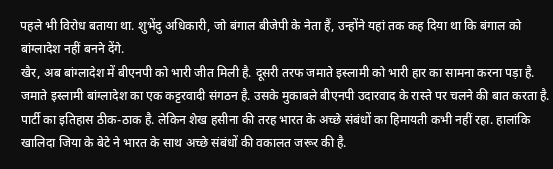पहले भी विरोध बताया था. शुभेंदु अधिकारी, जो बंगाल बीजेपी के नेता हैं, उन्होंने यहां तक कह दिया था कि बंगाल को बांग्लादेश नहीं बनने देंगे.
खैर, अब बांग्लादेश में बीएनपी को भारी जीत मिली है. दूसरी तरफ जमाते इस्लामी को भारी हार का सामना करना पड़ा है. जमाते इस्लामी बांग्लादेश का एक कट्टरवादी संगठन है. उसके मुकाबले बीएनपी उदारवाद के रास्ते पर चलने की बात करता है. पार्टी का इतिहास ठीक-ठाक है. लेकिन शेख हसीना की तरह भारत के अच्छे संबंधों का हिमायती कभी नहीं रहा. हालांकि खालिदा जिया के बेटे ने भारत के साथ अच्छे संबंधों की वकालत जरूर की है.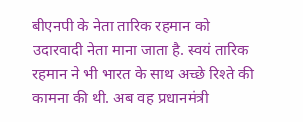बीएनपी के नेता तारिक रहमान को उदारवादी नेता माना जाता है. स्वयं तारिक रहमान ने भी भारत के साथ अच्छे रिश्ते की कामना की थी. अब वह प्रधानमंत्री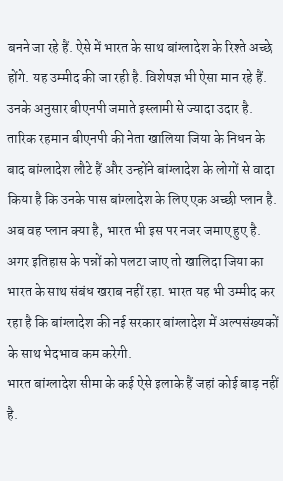बनने जा रहे हैं. ऐसे में भारत के साथ बांग्लादेश के रिश्ते अच्छे होंगे. यह उम्मीद की जा रही है. विशेषज्ञ भी ऐसा मान रहे हैं. उनके अनुसार बीएनपी जमाते इस्लामी से ज्यादा उदार है.
तारिक रहमान बीएनपी की नेता खालिया जिया के निधन के बाद बांग्लादेश लौटे हैं और उन्होंने बांग्लादेश के लोगों से वादा किया है कि उनके पास बांग्लादेश के लिए एक अच्छी प्लान है. अब वह प्लान क्या है, भारत भी इस पर नजर जमाए हुए है. अगर इतिहास के पन्नों को पलटा जाए तो खालिदा जिया का भारत के साथ संबंध खराब नहीं रहा. भारत यह भी उम्मीद कर रहा है कि बांग्लादेश की नई सरकार बांग्लादेश में अल्पसंख्यकों के साथ भेदभाव कम करेगी.
भारत बांग्लादेश सीमा के कई ऐसे इलाके हैं जहां कोई बाड़ नहीं है.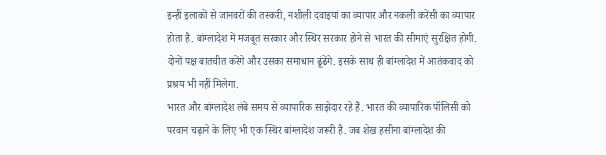इन्हीं इलाकों से जानवरों की तस्करी, नशीली दवाइयां का व्यापार और नकली करेंसी का व्यापार होता है. बांग्लादेश में मजबूत सरकार और स्थिर सरकार होने से भारत की सीमाएं सुरक्षित होगी. दोनों पक्ष बातचीत करेंगे और उसका समाधान ढूंढेंगे. इसके साथ ही बांग्लादेश में आतंकवाद को प्रश्रय भी नहीं मिलेगा.
भारत और बांग्लादेश लंबे समय से व्यापारिक साझेदार रहे हैं. भारत की व्यापारिक पॉलिसी को परवान चढ़ाने के लिए भी एक स्थिर बांग्लादेश जरूरी है. जब शेख हसीना बांग्लादेश की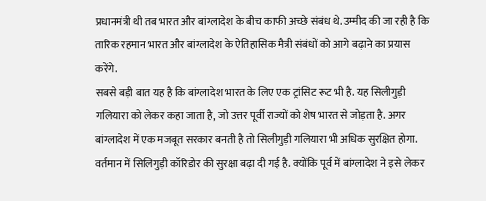प्रधानमंत्री थी तब भारत और बांग्लादेश के बीच काफी अच्छे संबंध थे. उम्मीद की जा रही है कि तारिक रहमान भारत और बांग्लादेश के ऐतिहासिक मैत्री संबंधों को आगे बढ़ाने का प्रयास करेंगे.
सबसे बड़ी बात यह है कि बांग्लादेश भारत के लिए एक ट्रांसिट रूट भी है. यह सिलीगुड़ी गलियारा को लेकर कहा जाता है, जो उत्तर पूर्वी राज्यों को शेष भारत से जोड़ता है. अगर बांग्लादेश में एक मजबूत सरकार बनती है तो सिलीगुड़ी गलियारा भी अधिक सुरक्षित होगा. वर्तमान में सिलिगुड़ी कॉरिडोर की सुरक्षा बढ़ा दी गई है. क्योंकि पूर्व में बांग्लादेश ने इसे लेकर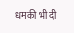धमकी भी दी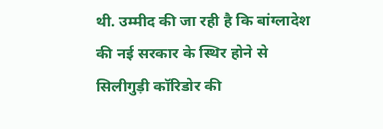थी. उम्मीद की जा रही है कि बांग्लादेश की नई सरकार के स्थिर होने से सिलीगुड़ी कॉरिडोर की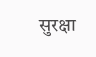सुरक्षा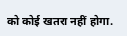को कोई खतरा नहीं होगा.